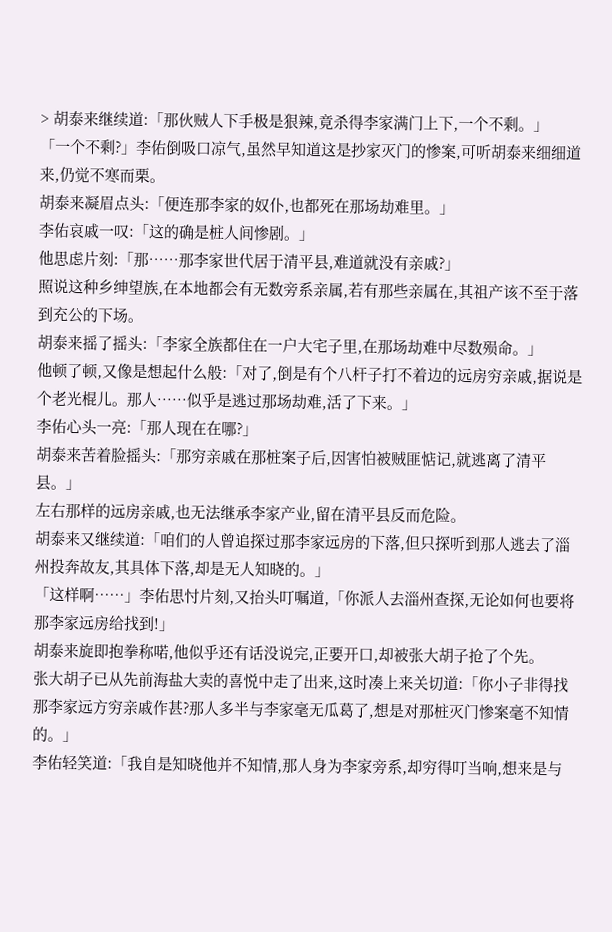> 胡泰来继续道:「那伙贼人下手极是狠辣,竟杀得李家满门上下,一个不剩。」
「一个不剩?」李佑倒吸口凉气,虽然早知道这是抄家灭门的惨案,可听胡泰来细细道来,仍觉不寒而栗。
胡泰来凝眉点头:「便连那李家的奴仆,也都死在那场劫难里。」
李佑哀戚一叹:「这的确是桩人间惨剧。」
他思虑片刻:「那……那李家世代居于清平县,难道就没有亲戚?」
照说这种乡绅望族,在本地都会有无数旁系亲属,若有那些亲属在,其祖产该不至于落到充公的下场。
胡泰来摇了摇头:「李家全族都住在一户大宅子里,在那场劫难中尽数殒命。」
他顿了顿,又像是想起什么般:「对了,倒是有个八杆子打不着边的远房穷亲戚,据说是个老光棍儿。那人……似乎是逃过那场劫难,活了下来。」
李佑心头一亮:「那人现在在哪?」
胡泰来苦着脸摇头:「那穷亲戚在那桩案子后,因害怕被贼匪惦记,就逃离了清平县。」
左右那样的远房亲戚,也无法继承李家产业,留在清平县反而危险。
胡泰来又继续道:「咱们的人曾追探过那李家远房的下落,但只探听到那人逃去了淄州投奔故友,其具体下落,却是无人知晓的。」
「这样啊……」李佑思忖片刻,又抬头叮嘱道,「你派人去淄州查探,无论如何也要将那李家远房给找到!」
胡泰来旋即抱拳称喏,他似乎还有话没说完,正要开口,却被张大胡子抢了个先。
张大胡子已从先前海盐大卖的喜悦中走了出来,这时凑上来关切道:「你小子非得找那李家远方穷亲戚作甚?那人多半与李家毫无瓜葛了,想是对那桩灭门惨案毫不知情的。」
李佑轻笑道:「我自是知晓他并不知情,那人身为李家旁系,却穷得叮当响,想来是与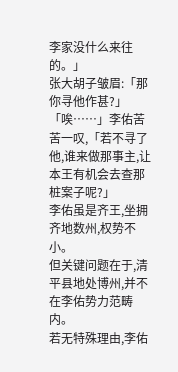李家没什么来往的。」
张大胡子皱眉:「那你寻他作甚?」
「唉……」李佑苦苦一叹,「若不寻了他,谁来做那事主,让本王有机会去查那桩案子呢?」
李佑虽是齐王,坐拥齐地数州,权势不小。
但关键问题在于,清平县地处博州,并不在李佑势力范畴内。
若无特殊理由,李佑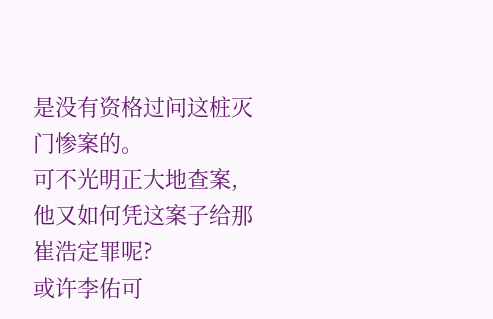是没有资格过问这桩灭门惨案的。
可不光明正大地查案,他又如何凭这案子给那崔浩定罪呢?
或许李佑可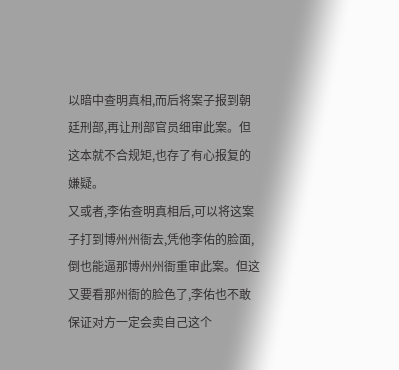以暗中查明真相,而后将案子报到朝廷刑部,再让刑部官员细审此案。但这本就不合规矩,也存了有心报复的嫌疑。
又或者,李佑查明真相后,可以将这案子打到博州州衙去,凭他李佑的脸面,倒也能逼那博州州衙重审此案。但这又要看那州衙的脸色了,李佑也不敢保证对方一定会卖自己这个